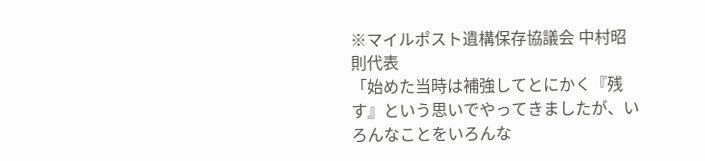※マイルポスト遺構保存協議会 中村昭則代表
「始めた当時は補強してとにかく『残す』という思いでやってきましたが、いろんなことをいろんな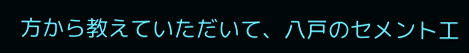方から教えていただいて、八戸のセメント工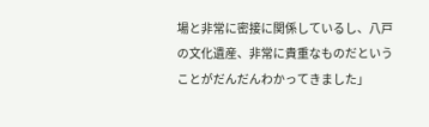場と非常に密接に関係しているし、八戸の文化遺産、非常に貴重なものだということがだんだんわかってきました」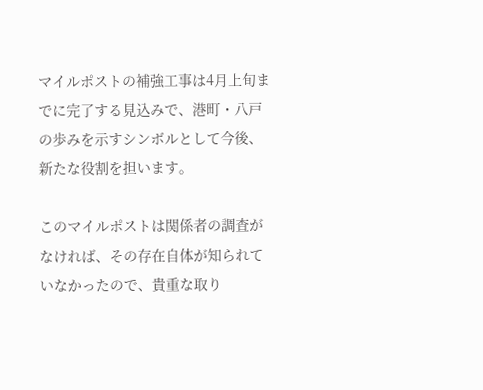マイルポストの補強工事は4月上旬までに完了する見込みで、港町・八戸の歩みを示すシンボルとして今後、新たな役割を担います。

このマイルポストは関係者の調査がなければ、その存在自体が知られていなかったので、貴重な取り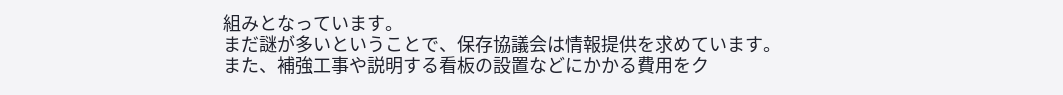組みとなっています。
まだ謎が多いということで、保存協議会は情報提供を求めています。
また、補強工事や説明する看板の設置などにかかる費用をク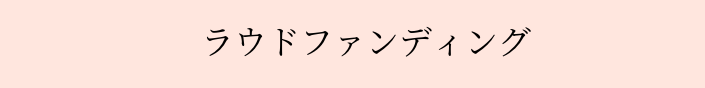ラウドファンディング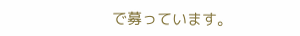で募っています。